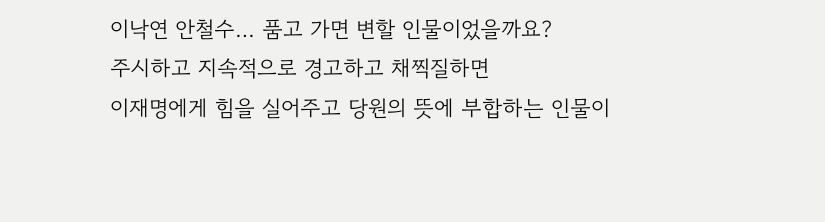이낙연 안철수… 품고 가면 변할 인물이었을까요?
주시하고 지속적으로 경고하고 채찍질하면
이재명에게 힘을 실어주고 당원의 뜻에 부합하는 인물이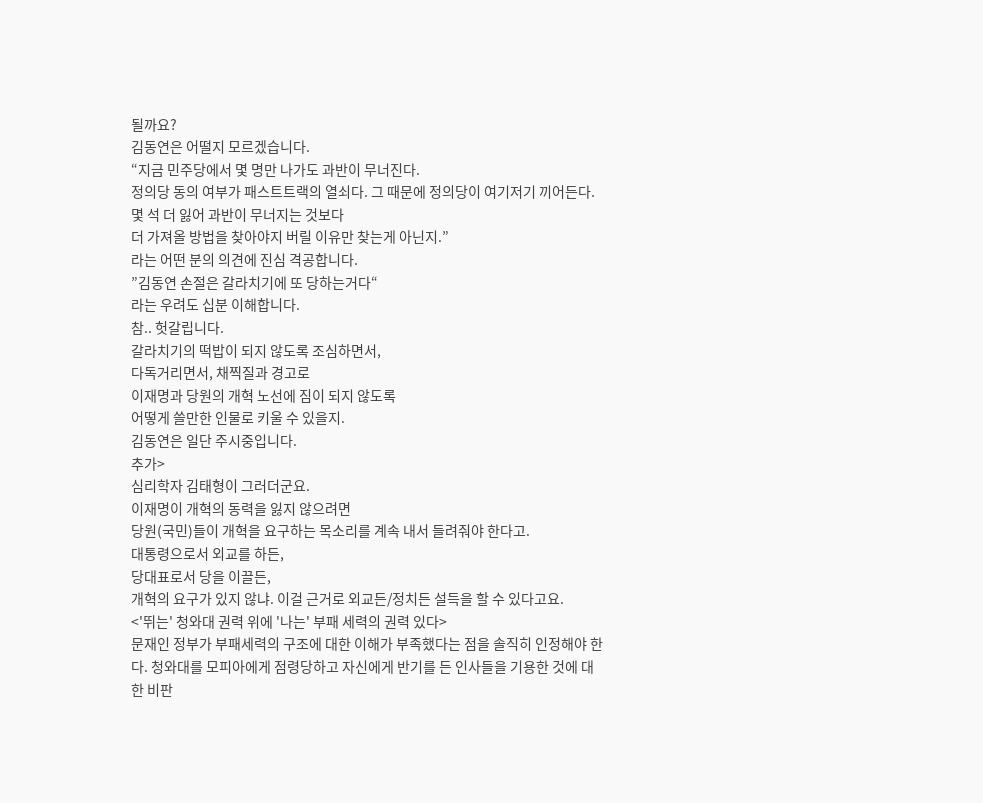될까요?
김동연은 어떨지 모르겠습니다.
“지금 민주당에서 몇 명만 나가도 과반이 무너진다.
정의당 동의 여부가 패스트트랙의 열쇠다. 그 때문에 정의당이 여기저기 끼어든다.
몇 석 더 잃어 과반이 무너지는 것보다
더 가져올 방법을 찾아야지 버릴 이유만 찾는게 아닌지.”
라는 어떤 분의 의견에 진심 격공합니다.
”김동연 손절은 갈라치기에 또 당하는거다“
라는 우려도 십분 이해합니다.
참.. 헛갈립니다.
갈라치기의 떡밥이 되지 않도록 조심하면서,
다독거리면서, 채찍질과 경고로
이재명과 당원의 개혁 노선에 짐이 되지 않도록
어떻게 쓸만한 인물로 키울 수 있을지.
김동연은 일단 주시중입니다.
추가>
심리학자 김태형이 그러더군요.
이재명이 개혁의 동력을 잃지 않으려면
당원(국민)들이 개혁을 요구하는 목소리를 계속 내서 들려줘야 한다고.
대통령으로서 외교를 하든,
당대표로서 당을 이끌든,
개혁의 요구가 있지 않냐. 이걸 근거로 외교든/정치든 설득을 할 수 있다고요.
<'뛰는' 청와대 권력 위에 '나는' 부패 세력의 권력 있다>
문재인 정부가 부패세력의 구조에 대한 이해가 부족했다는 점을 솔직히 인정해야 한다. 청와대를 모피아에게 점령당하고 자신에게 반기를 든 인사들을 기용한 것에 대한 비판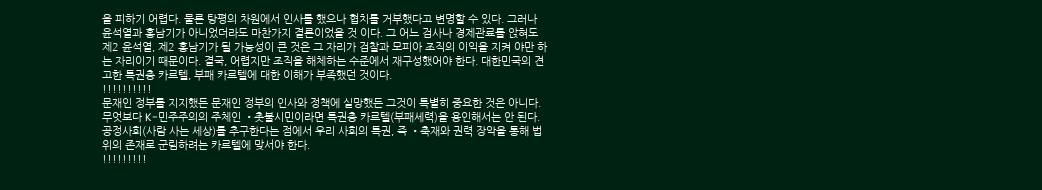을 피하기 어렵다. 물론 탕평의 차원에서 인사를 했으나 협치를 거부했다고 변명할 수 있다. 그러나 윤석열과 홍남기가 아니었더라도 마찬가지 결론이었을 것 이다. 그 어느 검사나 경제관료를 앉혀도 제2 윤석열, 제2 홍남기가 될 가능성이 큰 것은 그 자리가 검찰과 모피아 조직의 이익을 지켜 야만 하는 자리이기 때문이다. 결국, 어렵지만 조직을 해체하는 수준에서 재구성했어야 한다. 대한민국의 견고한 특권층 카르텔, 부패 카르텔에 대한 이해가 부족했던 것이다.
!!!!!!!!!!
문재인 정부를 지지했든 문재인 정부의 인사와 정책에 실망했든 그것이 특별히 중요한 것은 아니다. 무엇보다 K-민주주의의 주체인 •촛불시민이라면 특권층 카르텔(부패세력)을 용인해서는 안 된다. 공정사회(사람 사는 세상)를 추구한다는 점에서 우리 사회의 특권, 즉 •축재와 권력 장악을 통해 법 위의 존재로 군림하려는 카르텔에 맞서야 한다.
!!!!!!!!!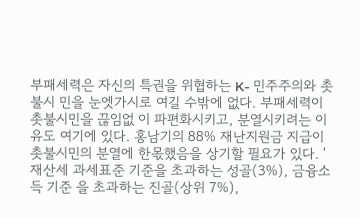부패세력은 자신의 특권을 위협하는 K- 민주주의와 촛불시 민을 눈엣가시로 여길 수밖에 없다. 부패세력이 촛불시민을 끊임없 이 파편화시키고, 분열시키려는 이유도 여기에 있다. 홍남기의 88% 재난지원금 지급이 촛불시민의 분열에 한몫했음을 상기할 필요가 있다. '재산세 과세표준 기준을 초과하는 성골(3%), 금융소득 기준 을 초과하는 진골(상위 7%),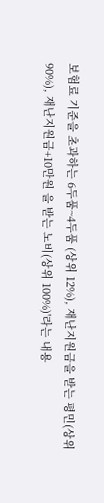보험료 기준을 초과하는 6두품~4두품 (상위 12%), 재난지원금을 받는 평민(상위 90%), 재난지원금+10만원 을 받는 노비(상위 100%)'라는 내용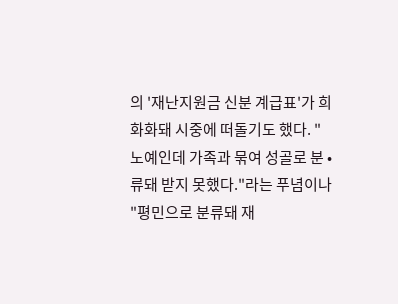의 '재난지원금 신분 계급표'가 희화화돼 시중에 떠돌기도 했다. "노예인데 가족과 묶여 성골로 분 •류돼 받지 못했다."라는 푸념이나 "평민으로 분류돼 재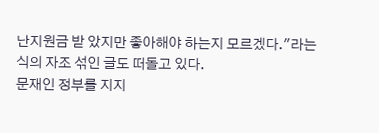난지원금 받 았지만 좋아해야 하는지 모르겠다."라는 식의 자조 섞인 글도 떠돌고 있다.
문재인 정부를 지지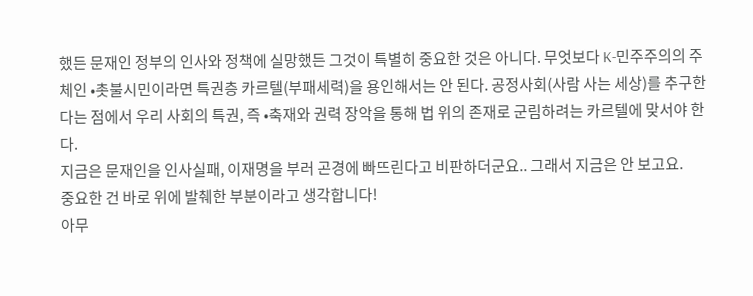했든 문재인 정부의 인사와 정책에 실망했든 그것이 특별히 중요한 것은 아니다. 무엇보다 K-민주주의의 주체인 •촛불시민이라면 특권층 카르텔(부패세력)을 용인해서는 안 된다. 공정사회(사람 사는 세상)를 추구한다는 점에서 우리 사회의 특권, 즉 •축재와 권력 장악을 통해 법 위의 존재로 군림하려는 카르텔에 맞서야 한다.
지금은 문재인을 인사실패, 이재명을 부러 곤경에 빠뜨린다고 비판하더군요.. 그래서 지금은 안 보고요.
중요한 건 바로 위에 발췌한 부분이라고 생각합니다!
아무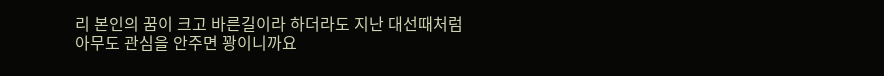리 본인의 꿈이 크고 바른길이라 하더라도 지난 대선때처럼 아무도 관심을 안주면 꽝이니까요